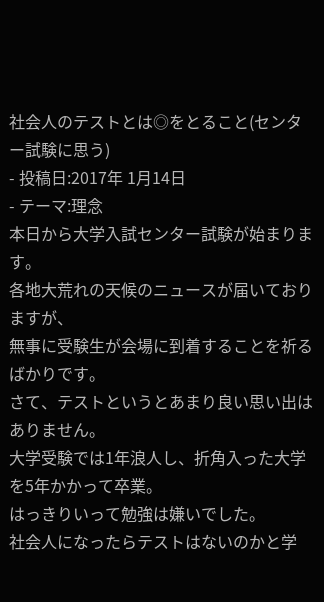社会人のテストとは◎をとること(センター試験に思う)
- 投稿日:2017年 1月14日
- テーマ:理念
本日から大学入試センター試験が始まります。
各地大荒れの天候のニュースが届いておりますが、
無事に受験生が会場に到着することを祈るばかりです。
さて、テストというとあまり良い思い出はありません。
大学受験では1年浪人し、折角入った大学を5年かかって卒業。
はっきりいって勉強は嫌いでした。
社会人になったらテストはないのかと学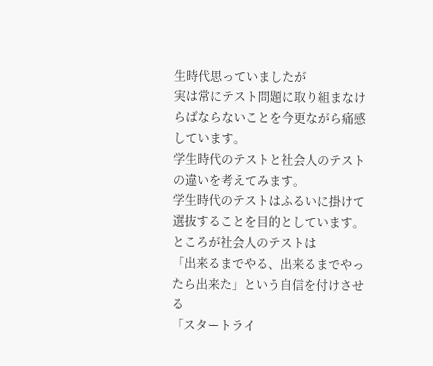生時代思っていましたが
実は常にテスト問題に取り組まなけらばならないことを今更ながら痛感しています。
学生時代のテストと社会人のテストの違いを考えてみます。
学生時代のテストはふるいに掛けて選抜することを目的としています。
ところが社会人のテストは
「出来るまでやる、出来るまでやったら出来た」という自信を付けさせる
「スタートライ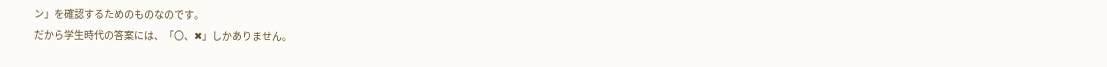ン」を確認するためのものなのです。
だから学生時代の答案には、「〇、✖」しかありません。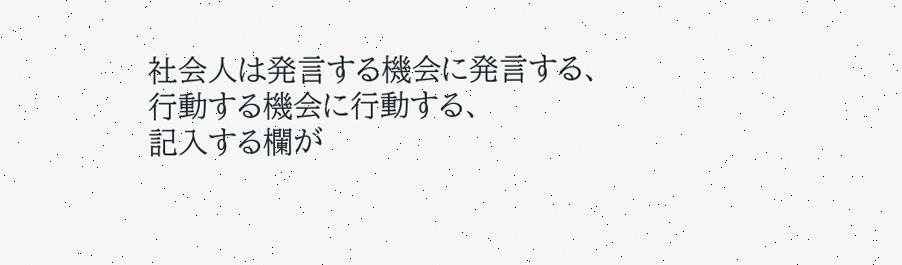社会人は発言する機会に発言する、
行動する機会に行動する、
記入する欄が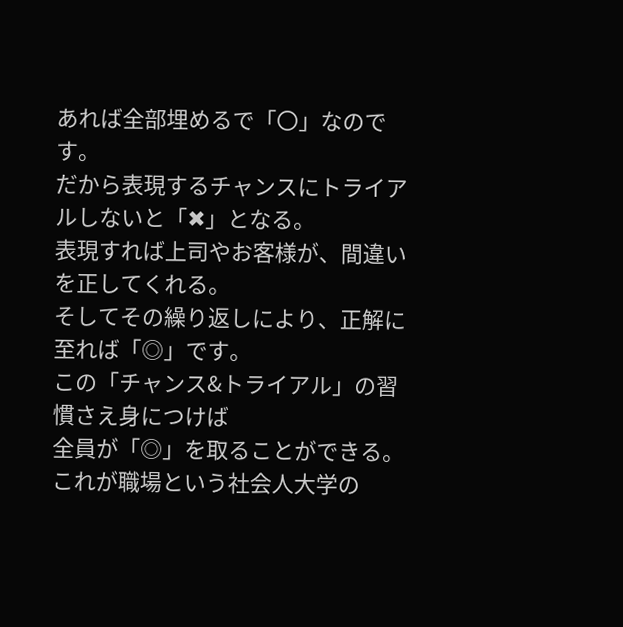あれば全部埋めるで「〇」なのです。
だから表現するチャンスにトライアルしないと「✖」となる。
表現すれば上司やお客様が、間違いを正してくれる。
そしてその繰り返しにより、正解に至れば「◎」です。
この「チャンス&トライアル」の習慣さえ身につけば
全員が「◎」を取ることができる。
これが職場という社会人大学の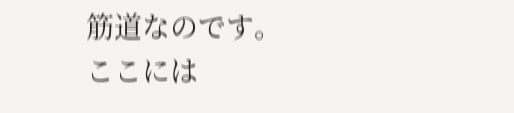筋道なのです。
ここには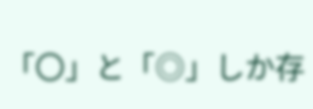「〇」と「◎」しか存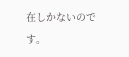在しかないのです。